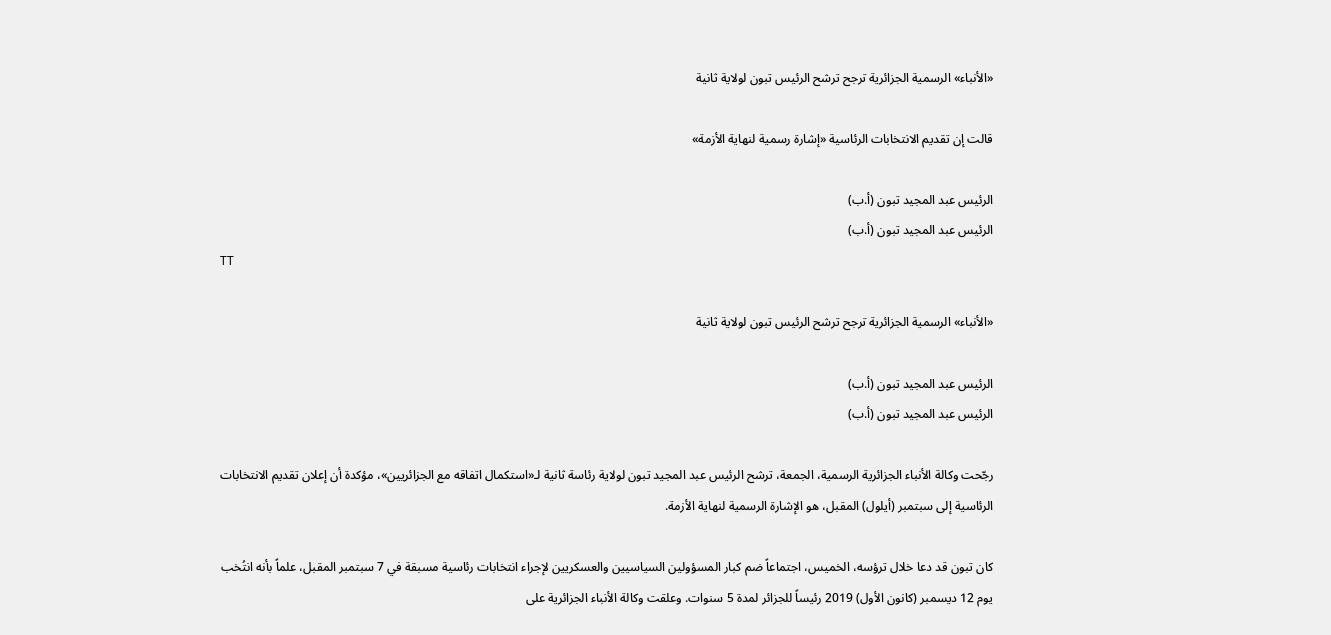«الأنباء» الرسمية الجزائرية ترجح ترشح الرئيس تبون لولاية ثانية

قالت إن تقديم الانتخابات الرئاسية «إشارة رسمية لنهاية الأزمة»

الرئيس عبد المجيد تبون (أ.ب)
الرئيس عبد المجيد تبون (أ.ب)
TT

«الأنباء» الرسمية الجزائرية ترجح ترشح الرئيس تبون لولاية ثانية

الرئيس عبد المجيد تبون (أ.ب)
الرئيس عبد المجيد تبون (أ.ب)

رجّحت وكالة الأنباء الجزائرية الرسمية، الجمعة، ترشح الرئيس عبد المجيد تبون لولاية رئاسة ثانية لـ«استكمال اتفاقه مع الجزائريين»، مؤكدة أن إعلان تقديم الانتخابات الرئاسية إلى سبتمبر (أيلول) المقبل، هو الإشارة الرسمية لنهاية الأزمة.

كان تبون قد دعا خلال ترؤسه، الخميس، اجتماعاً ضم كبار المسؤولين السياسيين والعسكريين لإجراء انتخابات رئاسية مسبقة في 7 سبتمبر المقبل، علماً بأنه انتُخب يوم 12 ديسمبر (كانون الأول) 2019 رئيساً للجزائر لمدة 5 سنوات. وعلقت وكالة الأنباء الجزائرية على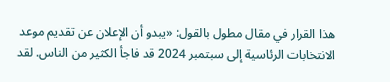هذا القرار في مقال مطول بالقول: «يبدو أن الإعلان عن تقديم موعد الانتخابات الرئاسية إلى سبتمبر 2024 قد فاجأ الكثير من الناس. لقد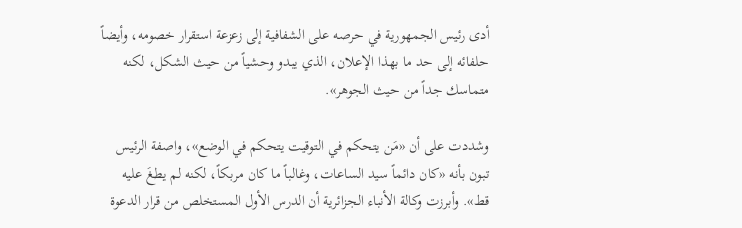أدى رئيس الجمهورية في حرصه على الشفافية إلى زعزعة استقرار خصومه، وأيضاً حلفائه إلى حد ما بهذا الإعلان، الذي يبدو وحشياً من حيث الشكل، لكنه متماسك جداً من حيث الجوهر».

وشددت على أن «مَن يتحكم في التوقيت يتحكم في الوضع»، واصفة الرئيس تبون بأنه «كان دائماً سيد الساعات، وغالباً ما كان مربكاً، لكنه لم يطغَ عليه قط». وأبرزت وكالة الأنباء الجزائرية أن الدرس الأول المستخلص من قرار الدعوة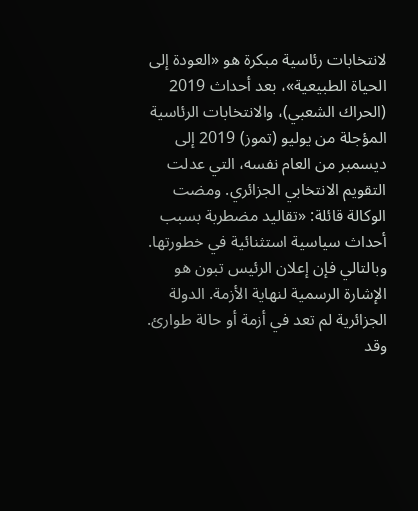لانتخابات رئاسية مبكرة هو «العودة إلى الحياة الطبيعية»، بعد أحداث 2019 (الحراك الشعبي)، والانتخابات الرئاسية المؤجلة من يوليو (تموز) 2019 إلى ديسمبر من العام نفسه، التي عدلت التقويم الانتخابي الجزائري. ومضت الوكالة قائلة: «تقاليد مضطربة بسبب أحداث سياسية استثنائية في خطورتها. وبالتالي فإن إعلان الرئيس تبون هو الإشارة الرسمية لنهاية الأزمة. الدولة الجزائرية لم تعد في أزمة أو حالة طوارئ. وقد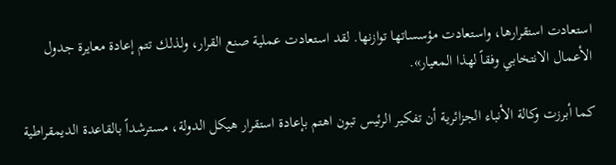استعادت استقرارها، واستعادت مؤسساتها توازنها. لقد استعادت عملية صنع القرار، ولذلك تتم إعادة معايرة جدول الأعمال الانتخابي وفقاً لهذا المعيار».

كما أبرزت وكالة الأنباء الجزائرية أن تفكير الرئيس تبون اهتم بإعادة استقرار هيكل الدولة، مسترشداً بالقاعدة الديمقراطية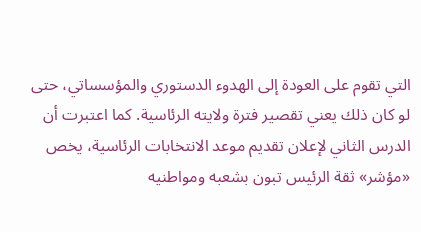التي تقوم على العودة إلى الهدوء الدستوري والمؤسساتي، حتى لو كان ذلك يعني تقصير فترة ولايته الرئاسية. كما اعتبرت أن الدرس الثاني لإعلان تقديم موعد الانتخابات الرئاسية، يخص «مؤشر» ثقة الرئيس تبون بشعبه ومواطنيه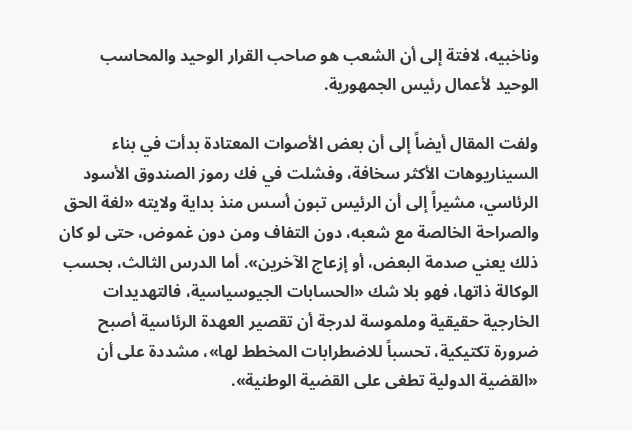وناخبيه، لافتة إلى أن الشعب هو صاحب القرار الوحيد والمحاسب الوحيد لأعمال رئيس الجمهورية.

ولفت المقال أيضاً إلى أن بعض الأصوات المعتادة بدأت في بناء السيناريوهات الأكثر سخافة، وفشلت في فك رموز الصندوق الأسود الرئاسي، مشيراً إلى أن الرئيس تبون أسس منذ بداية ولايته «لغة الحق والصراحة الخالصة مع شعبه، دون التفاف ومن دون غموض، حتى لو كان ذلك يعني صدمة البعض، أو إزعاج الآخرين». أما الدرس الثالث، بحسب الوكالة ذاتها، فهو بلا شك «الحسابات الجيوسياسية، فالتهديدات الخارجية حقيقية وملموسة لدرجة أن تقصير العهدة الرئاسية أصبح ضرورة تكتيكية، تحسباً للاضطرابات المخطط لها»، مشددة على أن «القضية الدولية تطغى على القضية الوطنية».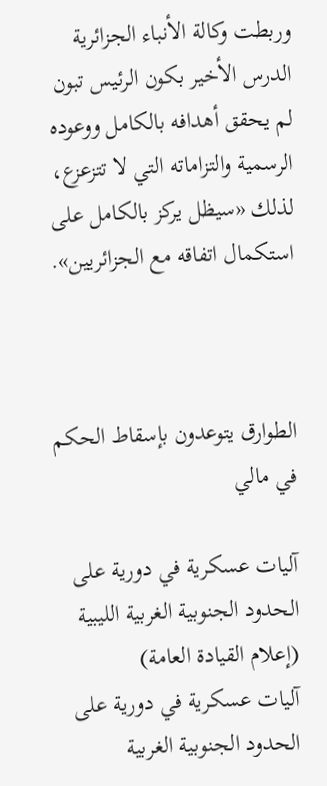وربطت وكالة الأنباء الجزائرية الدرس الأخير بكون الرئيس تبون لم يحقق أهدافه بالكامل ووعوده الرسمية والتزاماته التي لا تتزعزع، لذلك «سيظل يركز بالكامل على استكمال اتفاقه مع الجزائريين».



الطوارق يتوعدون بإسقاط الحكم في مالي

آليات عسكرية في دورية على الحدود الجنوبية الغربية الليبية (إعلام القيادة العامة)
آليات عسكرية في دورية على الحدود الجنوبية الغربية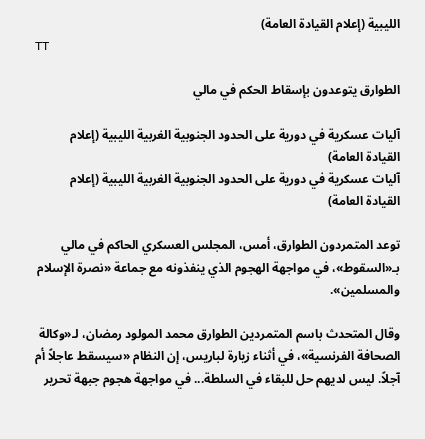الليبية (إعلام القيادة العامة)
TT

الطوارق يتوعدون بإسقاط الحكم في مالي

آليات عسكرية في دورية على الحدود الجنوبية الغربية الليبية (إعلام القيادة العامة)
آليات عسكرية في دورية على الحدود الجنوبية الغربية الليبية (إعلام القيادة العامة)

توعد المتمردون الطوارق، أمس، المجلس العسكري الحاكم في مالي بـ«السقوط»، في مواجهة الهجوم الذي ينفذونه مع جماعة «نصرة الإسلام والمسلمين».

وقال المتحدث باسم المتمردين الطوارق محمد المولود رمضان، لـ«وكالة الصحافة الفرنسية»، في أثناء زيارة لباريس، إن النظام «سيسقط عاجلاً أم آجلاً. ليس لديهم حل للبقاء في السلطة... في مواجهة هجوم جبهة تحرير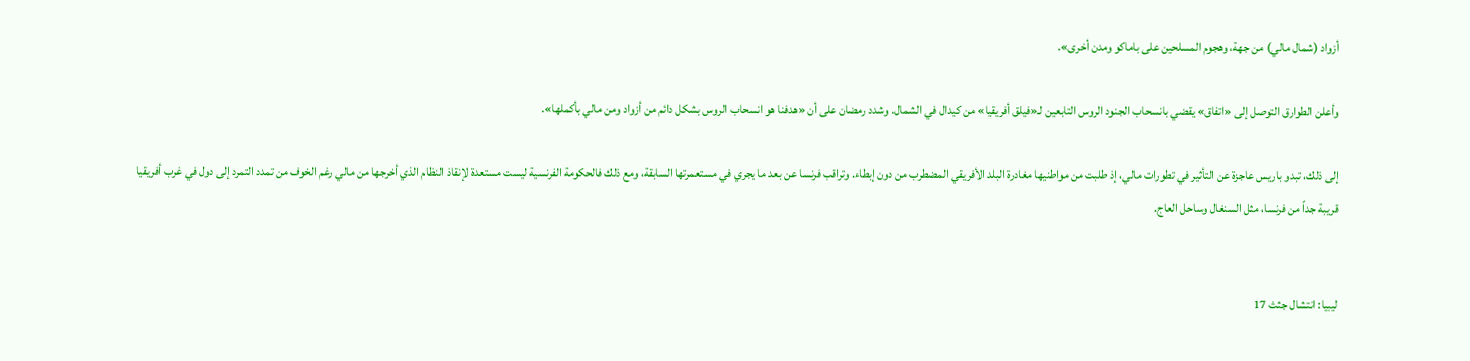أزواد (شمال مالي) من جهة، وهجوم المسلحين على باماكو ومدن أخرى».

وأعلن الطوارق التوصل إلى «اتفاق» يقضي بانسحاب الجنود الروس التابعين لـ«فيلق أفريقيا» من كيدال في الشمال. وشدد رمضان على أن «هدفنا هو انسحاب الروس بشكل دائم من أزواد ومن مالي بأكملها».

إلى ذلك، تبدو باريس عاجزة عن التأثير في تطورات مالي، إذ طلبت من مواطنيها مغادرة البلد الأفريقي المضطرب من دون إبطاء. وتراقب فرنسا عن بعد ما يجري في مستعمرتها السابقة، ومع ذلك فالحكومة الفرنسية ليست مستعدة لإنقاذ النظام الذي أخرجها من مالي رغم الخوف من تمدد التمرد إلى دول في غرب أفريقيا قريبة جداً من فرنسا، مثل السنغال وساحل العاج.


ليبيا: انتشال جثث 17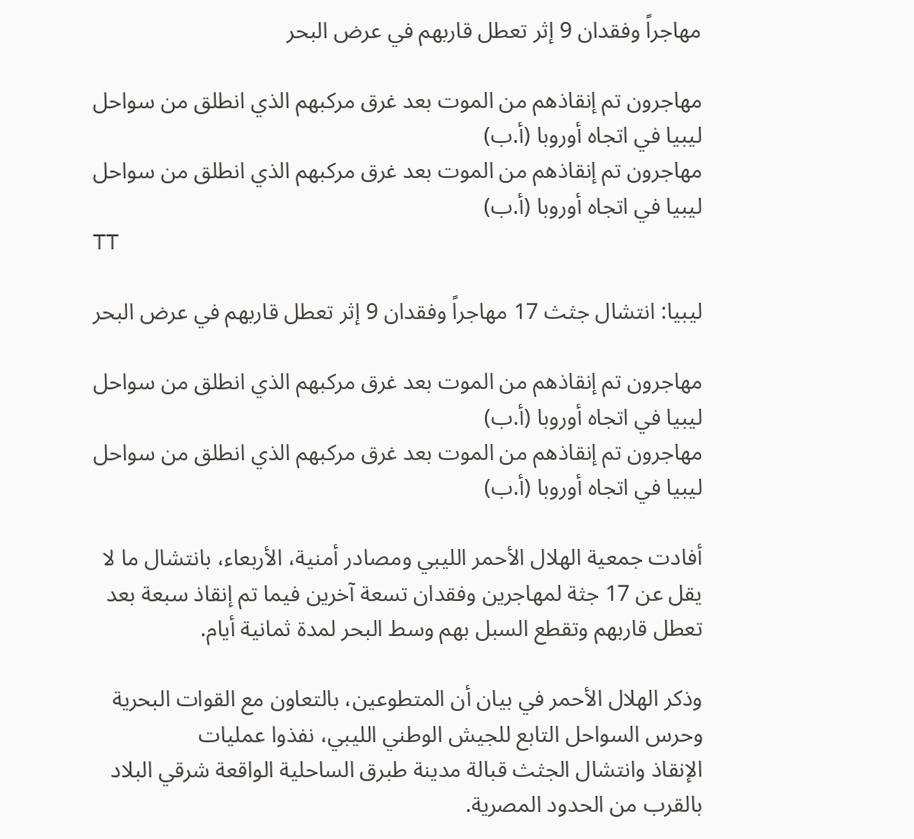مهاجراً وفقدان 9 إثر تعطل قاربهم في عرض البحر

مهاجرون تم إنقاذهم من الموت بعد غرق مركبهم الذي انطلق من سواحل ليبيا في اتجاه أوروبا (أ.ب)
مهاجرون تم إنقاذهم من الموت بعد غرق مركبهم الذي انطلق من سواحل ليبيا في اتجاه أوروبا (أ.ب)
TT

ليبيا: انتشال جثث 17 مهاجراً وفقدان 9 إثر تعطل قاربهم في عرض البحر

مهاجرون تم إنقاذهم من الموت بعد غرق مركبهم الذي انطلق من سواحل ليبيا في اتجاه أوروبا (أ.ب)
مهاجرون تم إنقاذهم من الموت بعد غرق مركبهم الذي انطلق من سواحل ليبيا في اتجاه أوروبا (أ.ب)

أفادت جمعية الهلال الأحمر الليبي ومصادر أمنية، الأربعاء، بانتشال ما لا يقل عن 17 جثة لمهاجرين وفقدان تسعة آخرين فيما تم إنقاذ سبعة بعد تعطل قاربهم وتقطع السبل بهم وسط البحر لمدة ثمانية أيام.

وذكر الهلال الأحمر في بيان أن المتطوعين، بالتعاون مع القوات البحرية وحرس السواحل التابع للجيش الوطني ‌الليبي، نفذوا عمليات الإنقاذ ‌وانتشال الجثث قبالة مدينة ‌طبرق الساحلية الواقعة شرقي البلاد بالقرب من الحدود المصرية.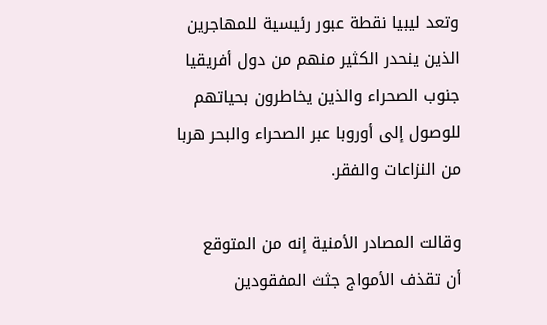وتعد ليبيا نقطة عبور رئيسية للمهاجرين الذين ينحدر الكثير منهم من دول أفريقيا جنوب الصحراء والذين يخاطرون بحياتهم للوصول إلى أوروبا عبر الصحراء والبحر هربا من النزاعات والفقر.

وقالت المصادر الأمنية إنه من ‌المتوقع أن ‌تقذف الأمواج جثث المفقودين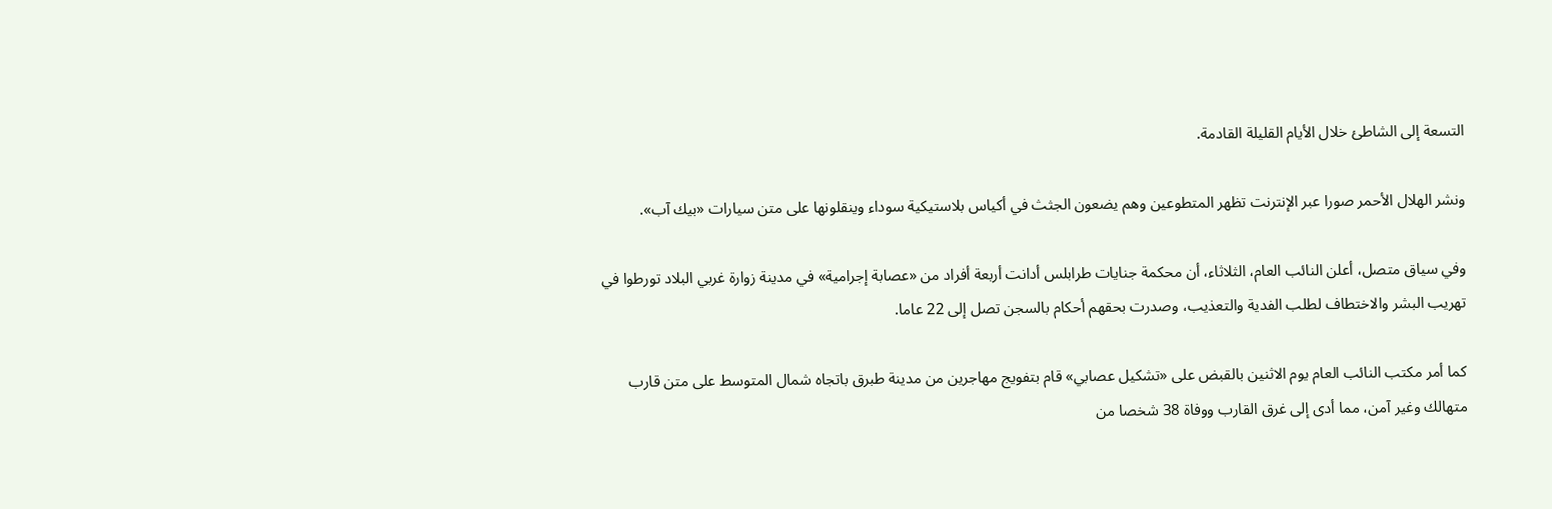التسعة إلى الشاطئ خلال ‌الأيام القليلة القادمة.

ونشر الهلال الأحمر صورا ‌عبر الإنترنت تظهر المتطوعين وهم يضعون الجثث في أكياس بلاستيكية سوداء وينقلونها على متن سيارات «بيك آب».

وفي سياق متصل، أعلن النائب ‌العام، الثلاثاء، أن محكمة جنايات طرابلس أدانت أربعة أفراد من «عصابة إجرامية» في مدينة زوارة غربي البلاد تورطوا في تهريب البشر والاختطاف لطلب الفدية والتعذيب، وصدرت بحقهم أحكام بالسجن تصل إلى 22 عاما.

كما أمر مكتب النائب العام يوم الاثنين بالقبض على «تشكيل عصابي» قام بتفويج مهاجرين من مدينة طبرق باتجاه شمال المتوسط على متن قارب متهالك وغير آمن، مما أدى إلى غرق القارب ووفاة 38 شخصا من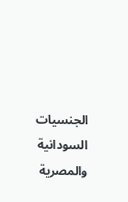الجنسيات السودانية والمصرية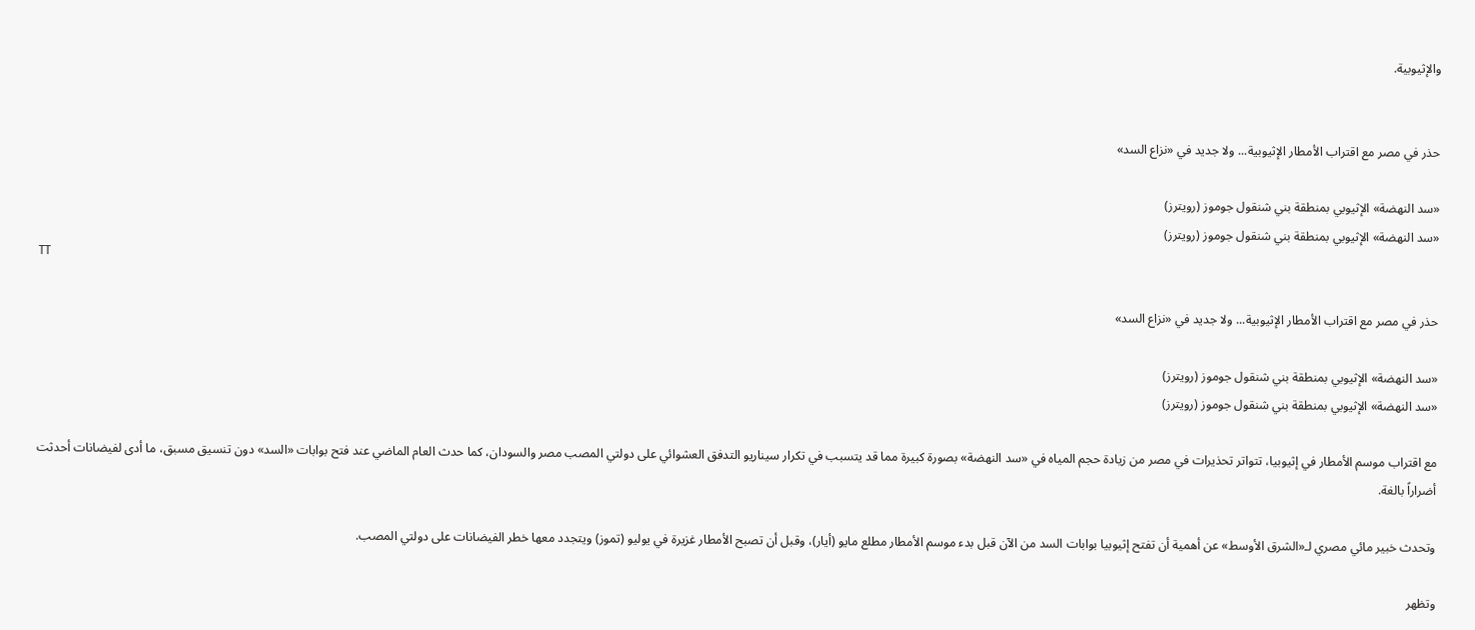والإثيوبية.


حذر في مصر مع اقتراب الأمطار الإثيوبية... ولا جديد في «نزاع السد»

«سد النهضة» الإثيوبي بمنطقة بني شنقول جوموز (رويترز)
«سد النهضة» الإثيوبي بمنطقة بني شنقول جوموز (رويترز)
TT

حذر في مصر مع اقتراب الأمطار الإثيوبية... ولا جديد في «نزاع السد»

«سد النهضة» الإثيوبي بمنطقة بني شنقول جوموز (رويترز)
«سد النهضة» الإثيوبي بمنطقة بني شنقول جوموز (رويترز)

مع اقتراب موسم الأمطار في إثيوبيا، تتواتر تحذيرات في مصر من زيادة حجم المياه في «سد النهضة» بصورة كبيرة مما قد يتسبب في تكرار سيناريو التدفق العشوائي على دولتي المصب مصر والسودان، كما حدث العام الماضي عند فتح بوابات «السد» دون تنسيق مسبق، ما أدى لفيضانات أحدثت أضراراً بالغة.

وتحدث خبير مائي مصري لـ«الشرق الأوسط» عن أهمية أن تفتح إثيوبيا بوابات السد من الآن قبل بدء موسم الأمطار مطلع مايو (أيار)، وقبل أن تصبح الأمطار غزيرة في يوليو (تموز) ويتجدد معها خطر الفيضانات على دولتي المصب.

وتظهر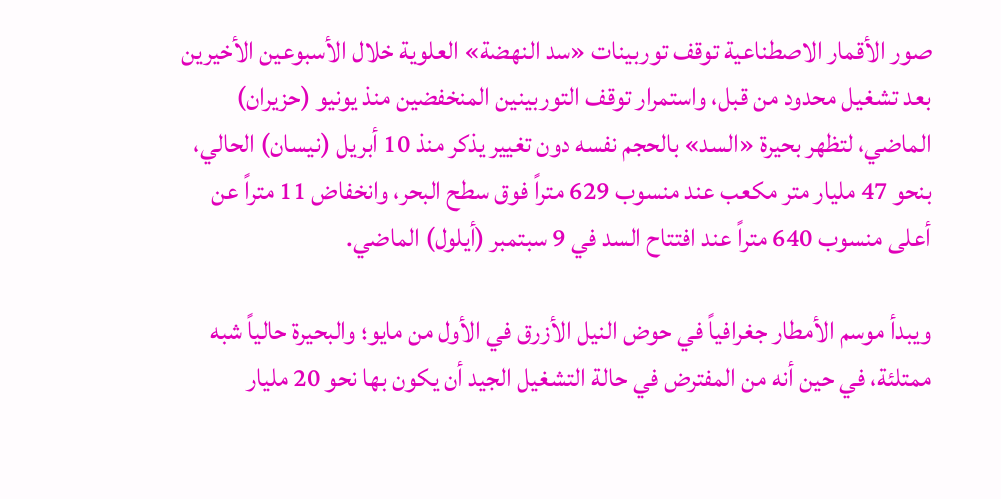صور الأقمار الاصطناعية توقف توربينات «سد النهضة» العلوية خلال الأسبوعين الأخيرين بعد تشغيل محدود من قبل، واستمرار توقف التوربينين المنخفضين منذ يونيو (حزيران) الماضي، لتظهر بحيرة «السد» بالحجم نفسه دون تغيير يذكر منذ 10 أبريل (نيسان) الحالي، بنحو 47 مليار متر مكعب عند منسوب 629 متراً فوق سطح البحر، وانخفاض 11 متراً عن أعلى منسوب 640 متراً عند افتتاح السد في 9 سبتمبر (أيلول) الماضي.

ويبدأ موسم الأمطار جغرافياً في حوض النيل الأزرق في الأول من مايو؛ والبحيرة حالياً شبه ممتلئة، في حين أنه من المفترض في حالة التشغيل الجيد أن يكون بها نحو 20 مليار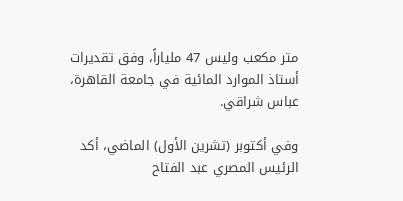متر مكعب وليس 47 ملياراً، وفق تقديرات أستاذ الموارد المائية في جامعة القاهرة، عباس شراقي.

وفي أكتوبر (تشرين الأول) الماضي، أكد الرئيس المصري عبد الفتاح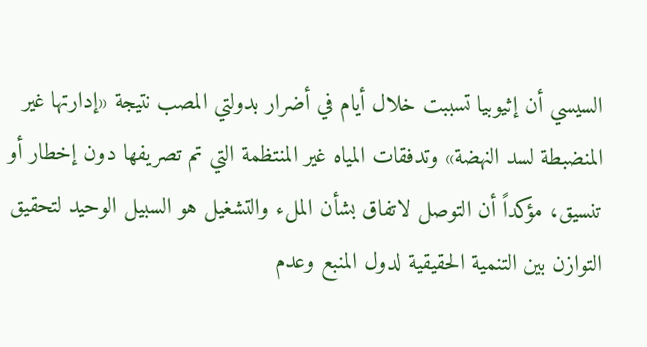السيسي أن إثيوبيا تسببت خلال أيام في أضرار بدولتي المصب نتيجة «إدارتها غير المنضبطة لسد النهضة» وتدفقات المياه غير المنتظمة التي تم تصريفها دون إخطار أو تنسيق، مؤكداً أن التوصل لاتفاق بشأن الملء والتشغيل هو السبيل الوحيد لتحقيق التوازن بين التنمية الحقيقية لدول المنبع وعدم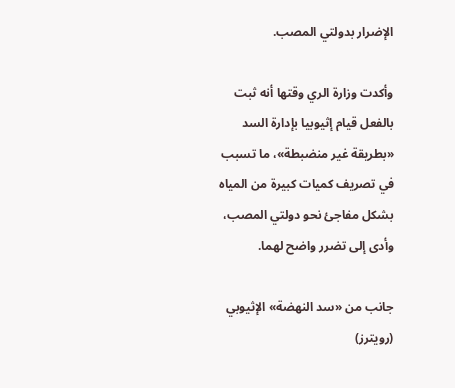الإضرار بدولتي المصب.

وأكدت وزارة الري وقتها أنه ثبت بالفعل قيام إثيوبيا بإدارة السد «بطريقة غير منضبطة»، ما تسبب في تصريف كميات كبيرة من المياه بشكل مفاجئ نحو دولتي المصب، وأدى إلى تضرر واضح لهما.

جانب من «سد النهضة» الإثيوبي (رويترز)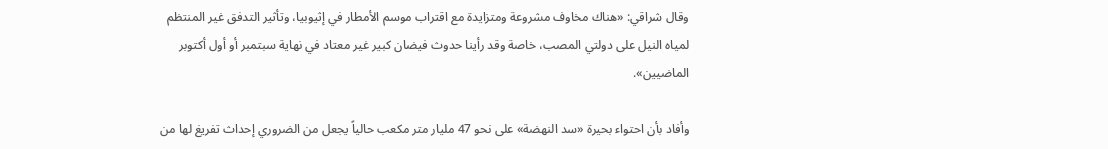وقال شراقي: «هناك مخاوف مشروعة ومتزايدة مع اقتراب موسم الأمطار في إثيوبيا، وتأثير التدفق غير المنتظم لمياه النيل على دولتي المصب، خاصة وقد رأينا حدوث فيضان كبير غير معتاد في نهاية سبتمبر أو أول أكتوبر الماضيين».

وأفاد بأن احتواء بحيرة «سد النهضة» على نحو 47 مليار متر مكعب حالياً يجعل من الضروري إحداث تفريغ لها من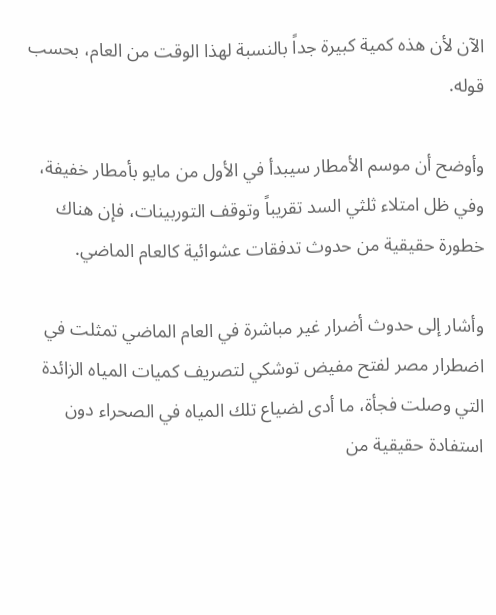الآن لأن هذه كمية كبيرة جداً بالنسبة لهذا الوقت من العام، بحسب قوله.

وأوضح أن موسم الأمطار سيبدأ في الأول من مايو بأمطار خفيفة، وفي ظل امتلاء ثلثي السد تقريباً وتوقف التوربينات، فإن هناك خطورة حقيقية من حدوث تدفقات عشوائية كالعام الماضي.

وأشار إلى حدوث أضرار غير مباشرة في العام الماضي تمثلت في اضطرار مصر لفتح مفيض توشكي لتصريف كميات المياه الزائدة التي وصلت فجأة، ما أدى لضياع تلك المياه في الصحراء دون استفادة حقيقية من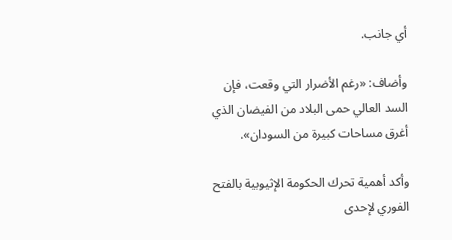أي جانب.

وأضاف: «رغم الأضرار التي وقعت، فإن السد العالي حمى البلاد من الفيضان الذي أغرق مساحات كبيرة من السودان».

وأكد أهمية تحرك الحكومة الإثيوبية بالفتح الفوري لإحدى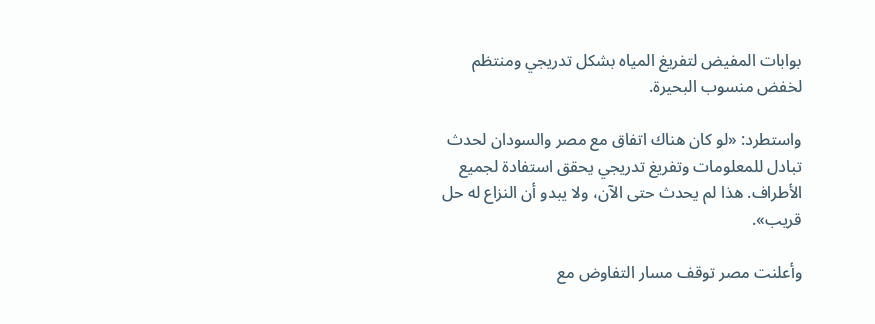بوابات المفيض لتفريغ المياه بشكل تدريجي ومنتظم لخفض منسوب البحيرة.

واستطرد: «لو كان هناك اتفاق مع مصر والسودان لحدث تبادل للمعلومات وتفريغ تدريجي يحقق استفادة لجميع الأطراف. هذا لم يحدث حتى الآن، ولا يبدو أن النزاع له حل قريب».

وأعلنت مصر توقف مسار التفاوض مع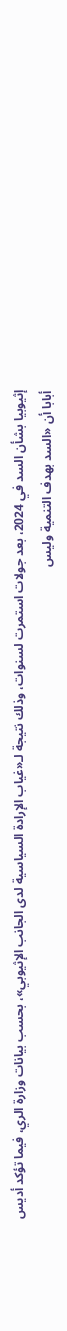إثيوبيا بشأن السد في 2024، بعد جولات استمرت لسنوات، وذلك نتيجة لـ«غياب الإرادة السياسية لدى الجانب الإثيوبي»، بحسب بيانات وزارة الري، فيما تؤكد أديس أبابا أن «السد بهدف التنمية وليس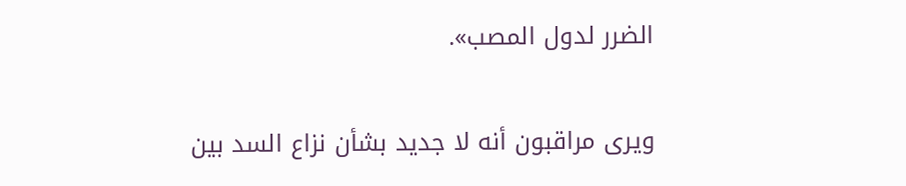الضرر لدول المصب».

ويرى مراقبون أنه لا جديد بشأن نزاع السد بين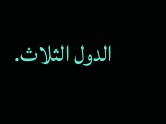الدول الثلاث.